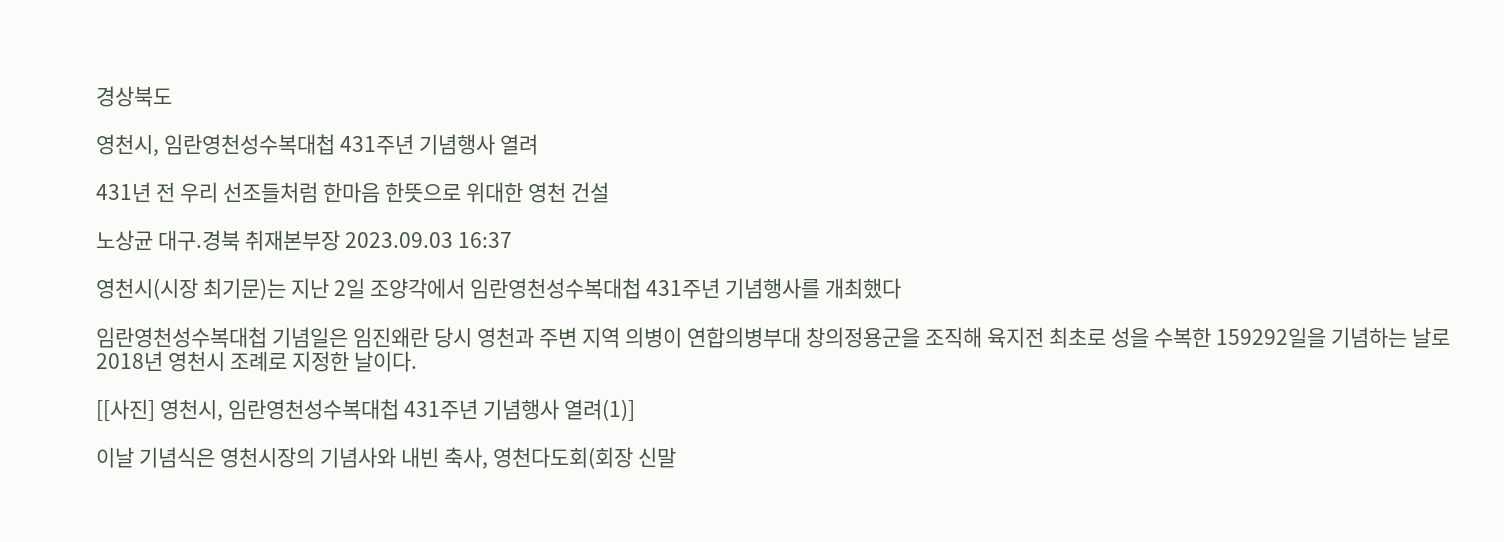경상북도

영천시, 임란영천성수복대첩 431주년 기념행사 열려

431년 전 우리 선조들처럼 한마음 한뜻으로 위대한 영천 건설

노상균 대구.경북 취재본부장 2023.09.03 16:37

영천시(시장 최기문)는 지난 2일 조양각에서 임란영천성수복대첩 431주년 기념행사를 개최했다

임란영천성수복대첩 기념일은 임진왜란 당시 영천과 주변 지역 의병이 연합의병부대 창의정용군을 조직해 육지전 최초로 성을 수복한 159292일을 기념하는 날로 2018년 영천시 조례로 지정한 날이다.

[[사진] 영천시, 임란영천성수복대첩 431주년 기념행사 열려(1)]

이날 기념식은 영천시장의 기념사와 내빈 축사, 영천다도회(회장 신말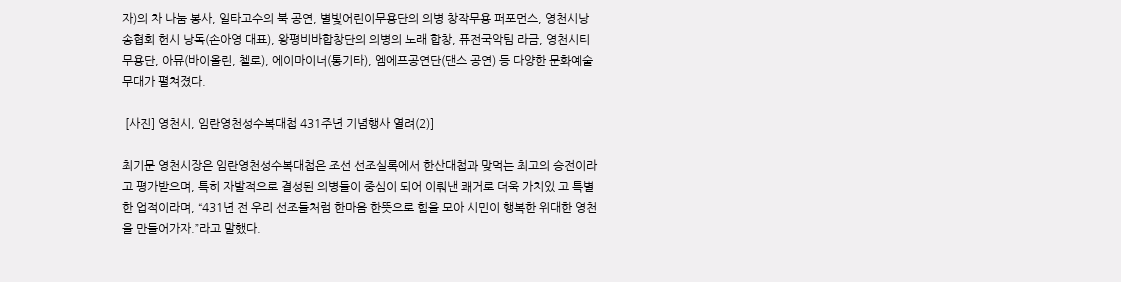자)의 차 나눔 봉사, 일타고수의 북 공연, 별빛어린이무용단의 의병 창작무용 퍼포먼스, 영천시낭송협회 헌시 낭독(손아영 대표), 왕평비바합창단의 의병의 노래 합창, 퓨전국악팀 라금, 영천시티무용단, 아뮤(바이올린, 첼로), 에이마이너(통기타), 엠에프공연단(댄스 공연) 등 다양한 문화예술 무대가 펼쳐졌다.

 [사진] 영천시, 임란영천성수복대첩 431주년 기념행사 열려(2)]

최기문 영천시장은 임란영천성수복대첩은 조선 선조실록에서 한산대첩과 맞먹는 최고의 승전이라고 평가받으며, 특히 자발적으로 결성된 의병들이 중심이 되어 이뤄낸 쾌거로 더욱 가치있 고 특별한 업적이라며, “431년 전 우리 선조들처럼 한마음 한뜻으로 힘을 모아 시민이 행복한 위대한 영천을 만들어가자.”라고 말했다.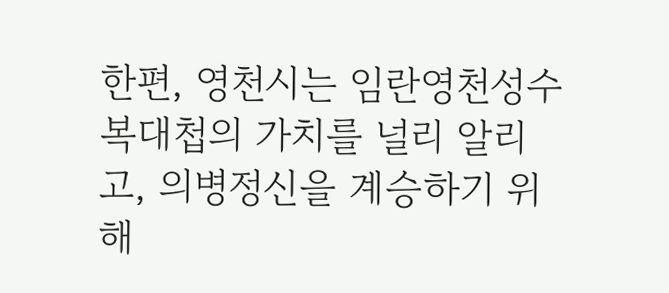한편, 영천시는 임란영천성수복대첩의 가치를 널리 알리고, 의병정신을 계승하기 위해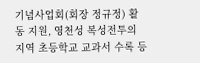기념사업회(회장 정규정) 활동 지원, 영천성 복성전투의 지역 초등학교 교과서 수록 등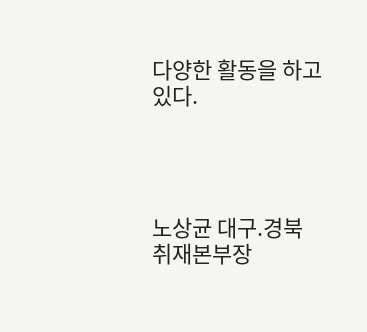다양한 활동을 하고 있다.




노상균 대구.경북 취재본부장